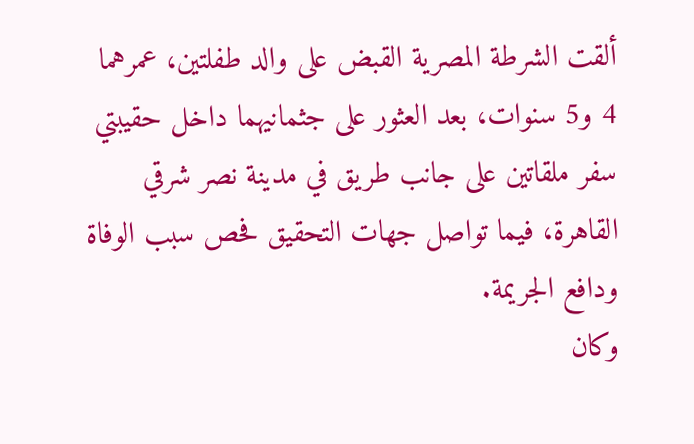ألقت الشرطة المصرية القبض على والد طفلتين، عمرهما 4 و5 سنوات، بعد العثور على جثمانيهما داخل حقيبتي سفر ملقاتين على جانب طريق في مدينة نصر شرقي القاهرة، فيما تواصل جهات التحقيق فحص سبب الوفاة ودافع الجريمة.
وكان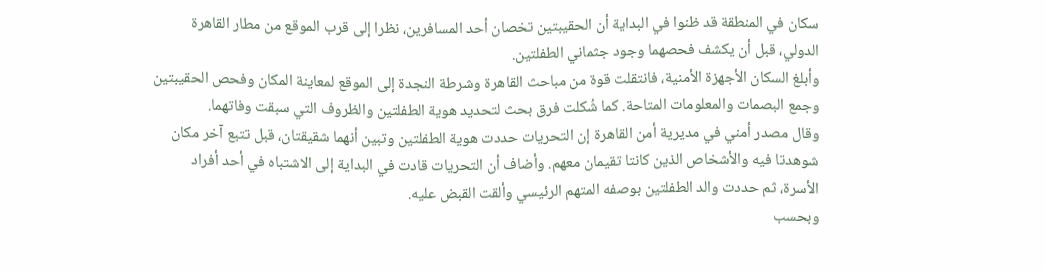سكان في المنطقة قد ظنوا في البداية أن الحقيبتين تخصان أحد المسافرين، نظرا إلى قرب الموقع من مطار القاهرة الدولي، قبل أن يكشف فحصهما وجود جثماني الطفلتين.
وأبلغ السكان الأجهزة الأمنية، فانتقلت قوة من مباحث القاهرة وشرطة النجدة إلى الموقع لمعاينة المكان وفحص الحقيبتين وجمع البصمات والمعلومات المتاحة. كما شُكلت فرق بحث لتحديد هوية الطفلتين والظروف التي سبقت وفاتهما.
وقال مصدر أمني في مديرية أمن القاهرة إن التحريات حددت هوية الطفلتين وتبين أنهما شقيقتان، قبل تتبع آخر مكان شوهدتا فيه والأشخاص الذين كانتا تقيمان معهم. وأضاف أن التحريات قادت في البداية إلى الاشتباه في أحد أفراد الأسرة، ثم حددت والد الطفلتين بوصفه المتهم الرئيسي وألقت القبض عليه.
وبحسب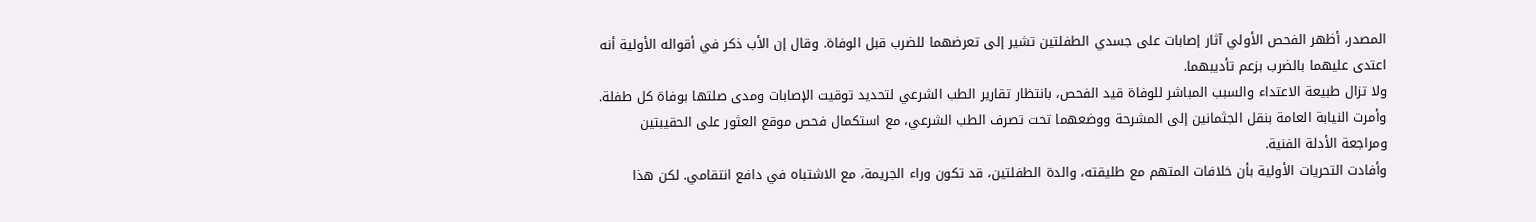المصدر، أظهر الفحص الأولي آثار إصابات على جسدي الطفلتين تشير إلى تعرضهما للضرب قبل الوفاة. وقال إن الأب ذكر في أقواله الأولية أنه اعتدى عليهما بالضرب بزعم تأديبهما.
ولا تزال طبيعة الاعتداء والسبب المباشر للوفاة قيد الفحص، بانتظار تقارير الطب الشرعي لتحديد توقيت الإصابات ومدى صلتها بوفاة كل طفلة. وأمرت النيابة العامة بنقل الجثمانين إلى المشرحة ووضعهما تحت تصرف الطب الشرعي، مع استكمال فحص موقع العثور على الحقيبتين ومراجعة الأدلة الفنية.
وأفادت التحريات الأولية بأن خلافات المتهم مع طليقته، والدة الطفلتين، قد تكون وراء الجريمة، مع الاشتباه في دافع انتقامي. لكن هذا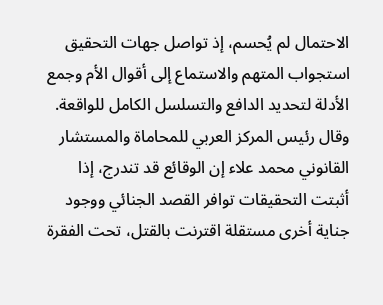الاحتمال لم يُحسم، إذ تواصل جهات التحقيق استجواب المتهم والاستماع إلى أقوال الأم وجمع الأدلة لتحديد الدافع والتسلسل الكامل للواقعة.
وقال رئيس المركز العربي للمحاماة والمستشار القانوني محمد علاء إن الوقائع قد تندرج، إذا أثبتت التحقيقات توافر القصد الجنائي ووجود جناية أخرى مستقلة اقترنت بالقتل، تحت الفقرة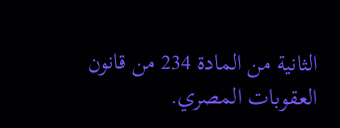الثانية من المادة 234 من قانون العقوبات المصري.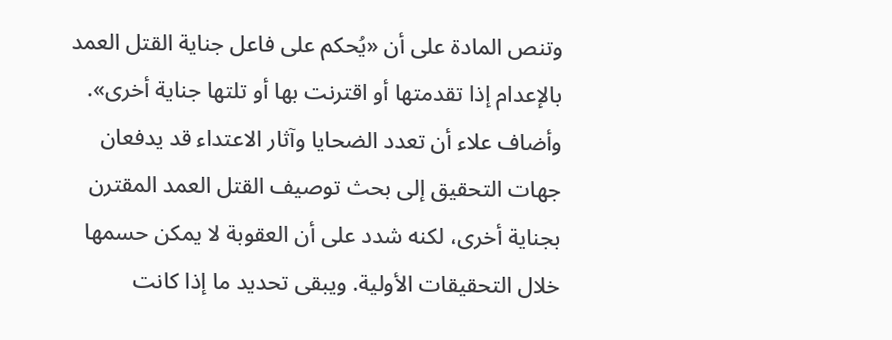وتنص المادة على أن «يُحكم على فاعل جناية القتل العمد بالإعدام إذا تقدمتها أو اقترنت بها أو تلتها جناية أخرى».
وأضاف علاء أن تعدد الضحايا وآثار الاعتداء قد يدفعان جهات التحقيق إلى بحث توصيف القتل العمد المقترن بجناية أخرى، لكنه شدد على أن العقوبة لا يمكن حسمها خلال التحقيقات الأولية. ويبقى تحديد ما إذا كانت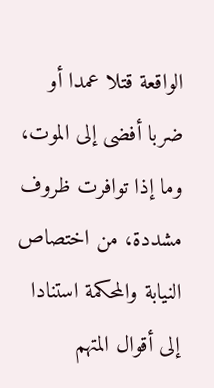الواقعة قتلا عمدا أو ضربا أفضى إلى الموت، وما إذا توافرت ظروف مشددة، من اختصاص النيابة والمحكمة استنادا إلى أقوال المتهم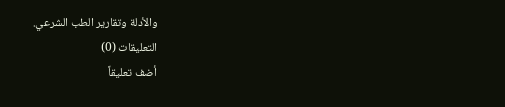والأدلة وتقارير الطب الشرعي.
التعليقات (0)
أضف تعليقاً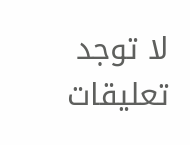لا توجد تعليقات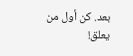بعد. كن أول من يعلق!